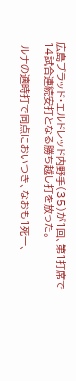広島ブラッド・エルドレッド内野手(35)が1回、第1打席で14試合連続安打となる勝ち越し打を放った。

 ルナの適時打で同点においつき、なおも1死一、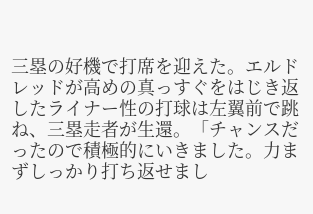三塁の好機で打席を迎えた。エルドレッドが高めの真っすぐをはじき返したライナー性の打球は左翼前で跳ね、三塁走者が生還。「チャンスだったので積極的にいきました。力まずしっかり打ち返せまし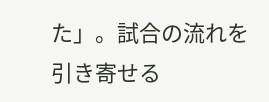た」。試合の流れを引き寄せる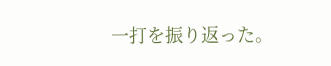一打を振り返った。